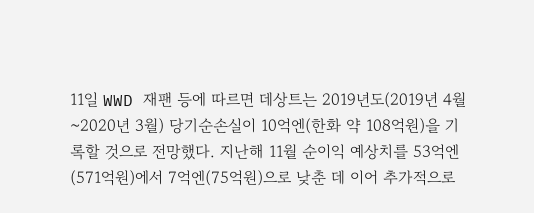11일 WWD 재팬 등에 따르면 데상트는 2019년도(2019년 4월~2020년 3월) 당기순손실이 10억엔(한화 약 108억원)을 기록할 것으로 전망했다. 지난해 11월 순이익 예상치를 53억엔(571억원)에서 7억엔(75억원)으로 낮춘 데 이어 추가적으로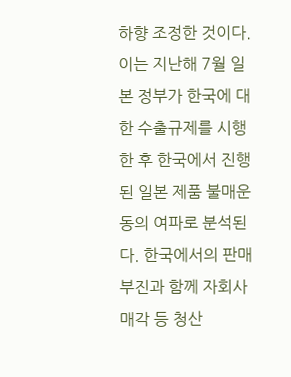하향 조정한 것이다.
이는 지난해 7월 일본 정부가 한국에 대한 수출규제를 시행한 후 한국에서 진행된 일본 제품 불매운동의 여파로 분석된다. 한국에서의 판매 부진과 함께 자회사 매각 등 청산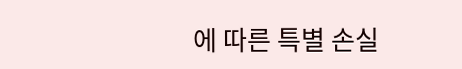에 따른 특별 손실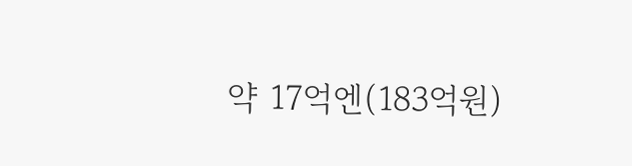약 17억엔(183억원)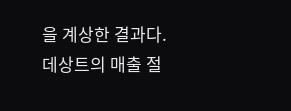을 계상한 결과다.
데상트의 매출 절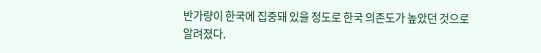반가량이 한국에 집중돼 있을 정도로 한국 의존도가 높았던 것으로 알려졌다.